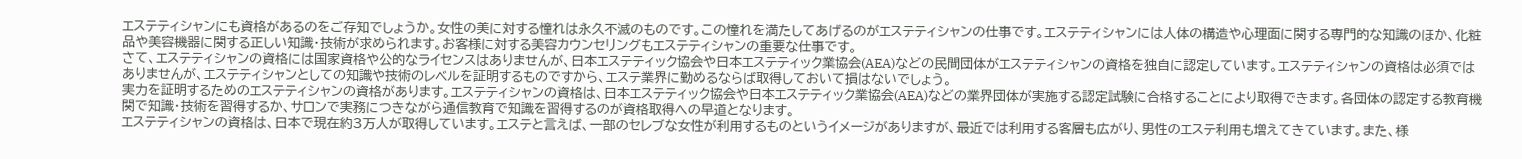エステティシャンにも資格があるのをご存知でしょうか。女性の美に対する憧れは永久不滅のものです。この憧れを満たしてあげるのがエステティシャンの仕事です。エステティシャンには人体の構造や心理面に関する専門的な知識のほか、化粧品や美容機器に関する正しい知識・技術が求められます。お客様に対する美容カウンセリングもエステティシャンの重要な仕事です。
さて、エステティシャンの資格には国家資格や公的なライセンスはありませんが、日本エステティック協会や日本エステティック業協会(AEA)などの民間団体がエステティシャンの資格を独自に認定しています。エステティシャンの資格は必須ではありませんが、エステティシャンとしての知識や技術のレベルを証明するものですから、エステ業界に勤めるならば取得しておいて損はないでしょう。
実力を証明するためのエステティシャンの資格があります。エステティシャンの資格は、日本エステティック協会や日本エステティック業協会(AEA)などの業界団体が実施する認定試験に合格することにより取得できます。各団体の認定する教育機関で知識・技術を習得するか、サロンで実務につきながら通信教育で知識を習得するのが資格取得への早道となります。
エステティシャンの資格は、日本で現在約3万人が取得しています。エステと言えば、一部のセレブな女性が利用するものというイメージがありますが、最近では利用する客層も広がり、男性のエステ利用も増えてきています。また、様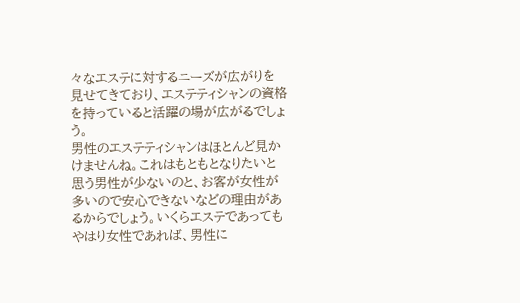々なエステに対するニーズが広がりを見せてきており、エステティシャンの資格を持っていると活躍の場が広がるでしょう。
男性のエステティシャンはほとんど見かけませんね。これはもともとなりたいと思う男性が少ないのと、お客が女性が多いので安心できないなどの理由があるからでしょう。いくらエステであってもやはり女性であれば、男性に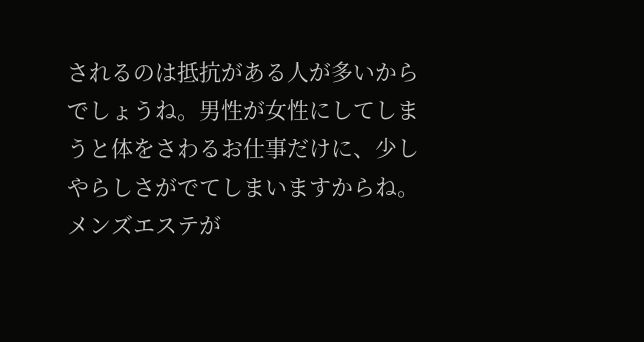されるのは抵抗がある人が多いからでしょうね。男性が女性にしてしまうと体をさわるお仕事だけに、少しやらしさがでてしまいますからね。メンズエステが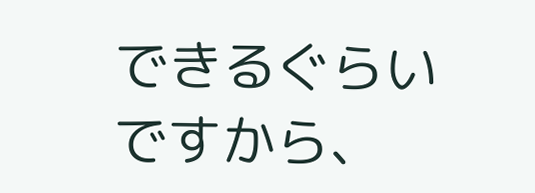できるぐらいですから、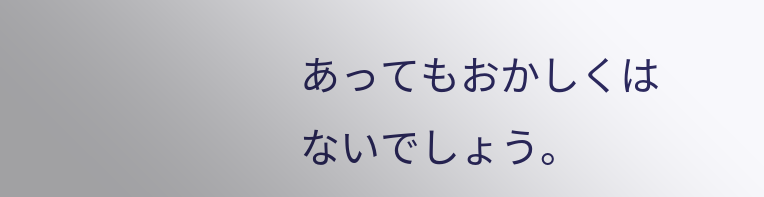あってもおかしくはないでしょう。